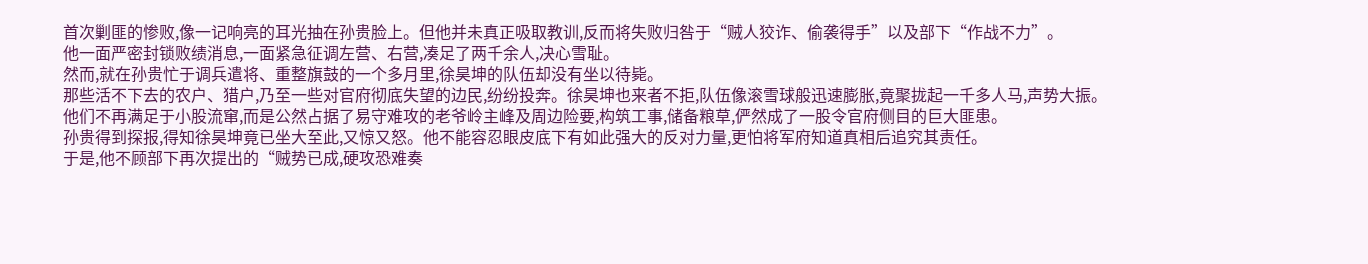首次剿匪的惨败,像一记响亮的耳光抽在孙贵脸上。但他并未真正吸取教训,反而将失败归咎于“贼人狡诈、偷袭得手”以及部下“作战不力”。
他一面严密封锁败绩消息,一面紧急征调左营、右营,凑足了两千余人,决心雪耻。
然而,就在孙贵忙于调兵遣将、重整旗鼓的一个多月里,徐昊坤的队伍却没有坐以待毙。
那些活不下去的农户、猎户,乃至一些对官府彻底失望的边民,纷纷投奔。徐昊坤也来者不拒,队伍像滚雪球般迅速膨胀,竟聚拢起一千多人马,声势大振。
他们不再满足于小股流窜,而是公然占据了易守难攻的老爷岭主峰及周边险要,构筑工事,储备粮草,俨然成了一股令官府侧目的巨大匪患。
孙贵得到探报,得知徐昊坤竟已坐大至此,又惊又怒。他不能容忍眼皮底下有如此强大的反对力量,更怕将军府知道真相后追究其责任。
于是,他不顾部下再次提出的“贼势已成,硬攻恐难奏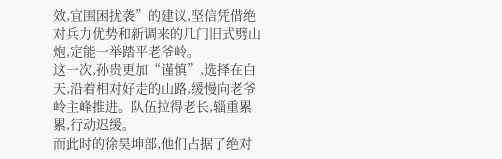效,宜围困扰袭”的建议,坚信凭借绝对兵力优势和新调来的几门旧式劈山炮,定能一举踏平老爷岭。
这一次,孙贵更加“谨慎”,选择在白天,沿着相对好走的山路,缓慢向老爷岭主峰推进。队伍拉得老长,辎重累累,行动迟缓。
而此时的徐昊坤部,他们占据了绝对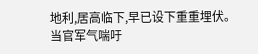地利,居高临下,早已设下重重埋伏。当官军气喘吁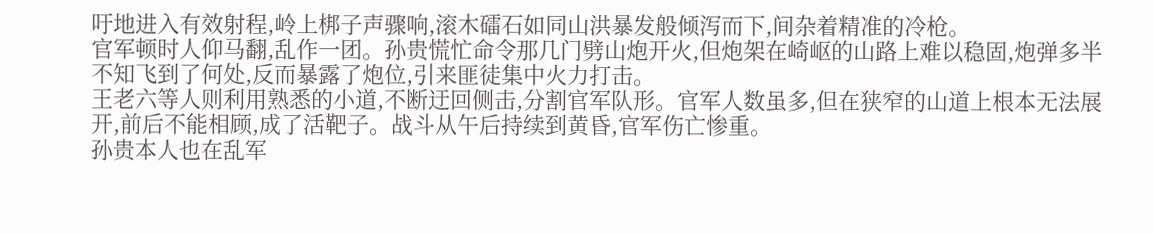吁地进入有效射程,岭上梆子声骤响,滚木礌石如同山洪暴发般倾泻而下,间杂着精准的冷枪。
官军顿时人仰马翻,乱作一团。孙贵慌忙命令那几门劈山炮开火,但炮架在崎岖的山路上难以稳固,炮弹多半不知飞到了何处,反而暴露了炮位,引来匪徒集中火力打击。
王老六等人则利用熟悉的小道,不断迂回侧击,分割官军队形。官军人数虽多,但在狭窄的山道上根本无法展开,前后不能相顾,成了活靶子。战斗从午后持续到黄昏,官军伤亡惨重。
孙贵本人也在乱军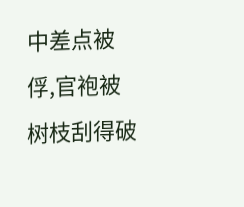中差点被俘,官袍被树枝刮得破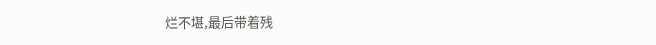烂不堪,最后带着残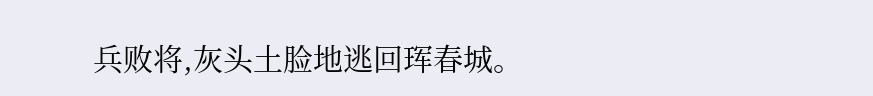兵败将,灰头土脸地逃回珲春城。